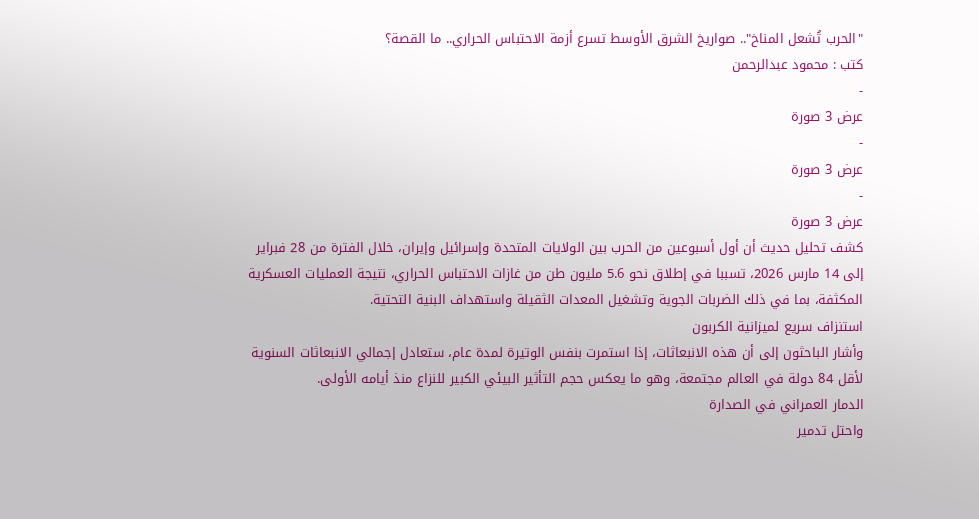"الحرب تُشعل المناخ".. صواريخ الشرق الأوسط تسرع أزمة الاحتباس الحراري.. ما القصة؟
كتب : محمود عبدالرحمن
-
عرض 3 صورة
-
عرض 3 صورة
-
عرض 3 صورة
كشف تحليل حديث أن أول أسبوعين من الحرب بين الولايات المتحدة وإسرائيل وإيران، خلال الفترة من 28 فبراير إلى 14 مارس 2026، تسببا في إطلاق نحو 5.6 مليون طن من غازات الاحتباس الحراري، نتيجة العمليات العسكرية المكثفة، بما في ذلك الضربات الجوية وتشغيل المعدات الثقيلة واستهداف البنية التحتية.
استنزاف سريع لميزانية الكربون
وأشار الباحثون إلى أن هذه الانبعاثات، إذا استمرت بنفس الوتيرة لمدة عام، ستعادل إجمالي الانبعاثات السنوية لأقل 84 دولة في العالم مجتمعة، وهو ما يعكس حجم التأثير البيئي الكبير للنزاع منذ أيامه الأولى.
الدمار العمراني في الصدارة
واحتل تدمير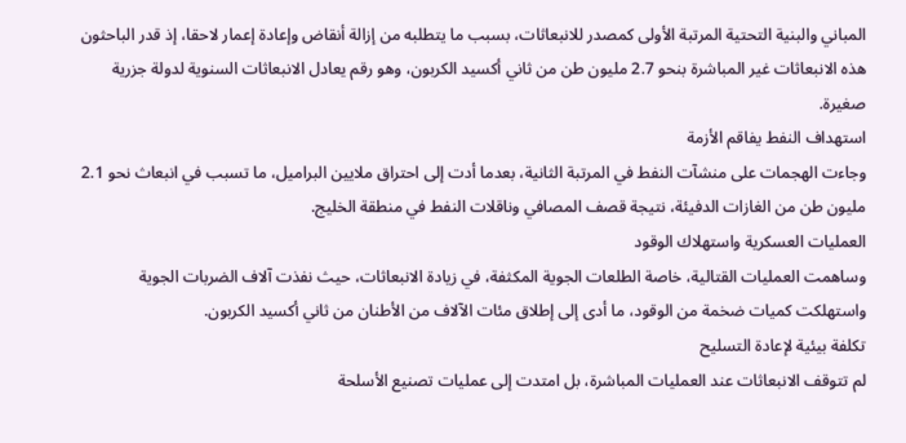المباني والبنية التحتية المرتبة الأولى كمصدر للانبعاثات، بسبب ما يتطلبه من إزالة أنقاض وإعادة إعمار لاحقا، إذ قدر الباحثون هذه الانبعاثات غير المباشرة بنحو 2.7 مليون طن من ثاني أكسيد الكربون، وهو رقم يعادل الانبعاثات السنوية لدولة جزرية صغيرة.
استهداف النفط يفاقم الأزمة
وجاءت الهجمات على منشآت النفط في المرتبة الثانية، بعدما أدت إلى احتراق ملايين البراميل، ما تسبب في انبعاث نحو 2.1 مليون طن من الغازات الدفيئة، نتيجة قصف المصافي وناقلات النفط في منطقة الخليج.
العمليات العسكرية واستهلاك الوقود
وساهمت العمليات القتالية، خاصة الطلعات الجوية المكثفة، في زيادة الانبعاثات، حيث نفذت آلاف الضربات الجوية واستهلكت كميات ضخمة من الوقود، ما أدى إلى إطلاق مئات الآلاف من الأطنان من ثاني أكسيد الكربون.
تكلفة بيئية لإعادة التسليح
لم تتوقف الانبعاثات عند العمليات المباشرة، بل امتدت إلى عمليات تصنيع الأسلحة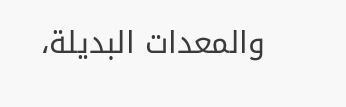والمعدات البديلة،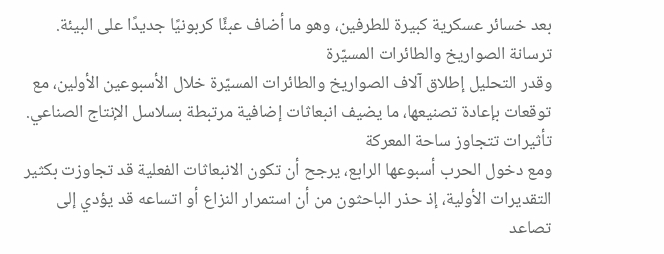بعد خسائر عسكرية كبيرة للطرفين، وهو ما أضاف عبئًا كربونيًا جديدًا على البيئة.
ترسانة الصواريخ والطائرات المسيّرة
وقدر التحليل إطلاق آلاف الصواريخ والطائرات المسيّرة خلال الأسبوعين الأولين، مع توقعات بإعادة تصنيعها، ما يضيف انبعاثات إضافية مرتبطة بسلاسل الإنتاج الصناعي.
تأثيرات تتجاوز ساحة المعركة
ومع دخول الحرب أسبوعها الرابع، يرجح أن تكون الانبعاثات الفعلية قد تجاوزت بكثير التقديرات الأولية، إذ حذر الباحثون من أن استمرار النزاع أو اتساعه قد يؤدي إلى تصاعد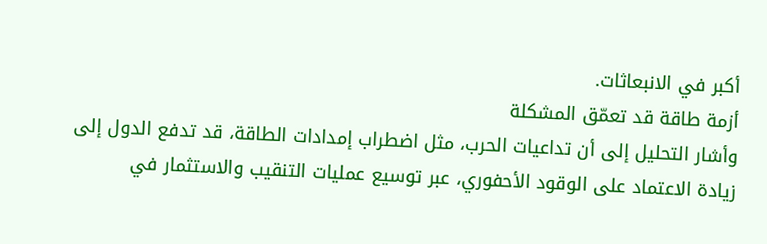أكبر في الانبعاثات.
أزمة طاقة قد تعمّق المشكلة
وأشار التحليل إلى أن تداعيات الحرب، مثل اضطراب إمدادات الطاقة، قد تدفع الدول إلى زيادة الاعتماد على الوقود الأحفوري، عبر توسيع عمليات التنقيب والاستثمار في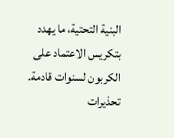البنية التحتية، ما يهدد بتكريس الاعتماد على الكربون لسنوات قادمة.
تحذيرات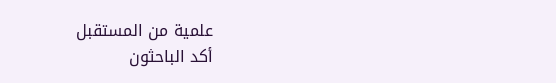علمية من المستقبل
أكد الباحثون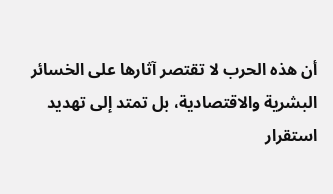أن هذه الحرب لا تقتصر آثارها على الخسائر البشرية والاقتصادية، بل تمتد إلى تهديد استقرار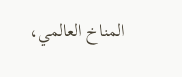المناخ العالمي،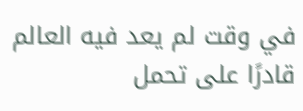في وقت لم يعد فيه العالم قادرًا على تحمل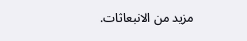مزيد من الانبعاثات.